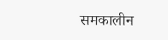समकालीन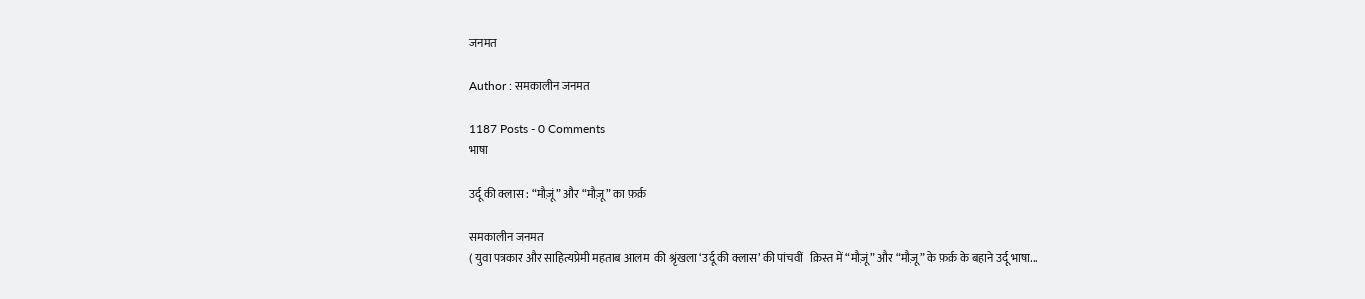जनमत

Author : समकालीन जनमत

1187 Posts - 0 Comments
भाषा

उर्दू की क्लास : “मौज़ूं” और “मौज़ू” का फ़र्क़

समकालीन जनमत
( युवा पत्रकार और साहित्यप्रेमी महताब आलम  की श्रृंखला ‘उर्दू की क्लास’ की पांचवीं   क़िस्त में “मौज़ूं” और “मौज़ू” के फ़र्क़ के बहाने उर्दू भाषा...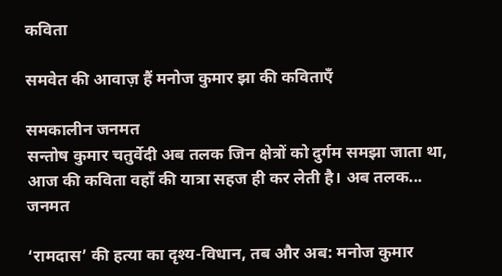कविता

समवेत की आवाज़ हैं मनोज कुमार झा की कविताएँ

समकालीन जनमत
सन्तोष कुमार चतुर्वेदी अब तलक जिन क्षेत्रों को दुर्गम समझा जाता था, आज की कविता वहाँ की यात्रा सहज ही कर लेती है। अब तलक...
जनमत

‘रामदास’ की हत्या का दृश्य-विधान, तब और अब: मनोज कुमार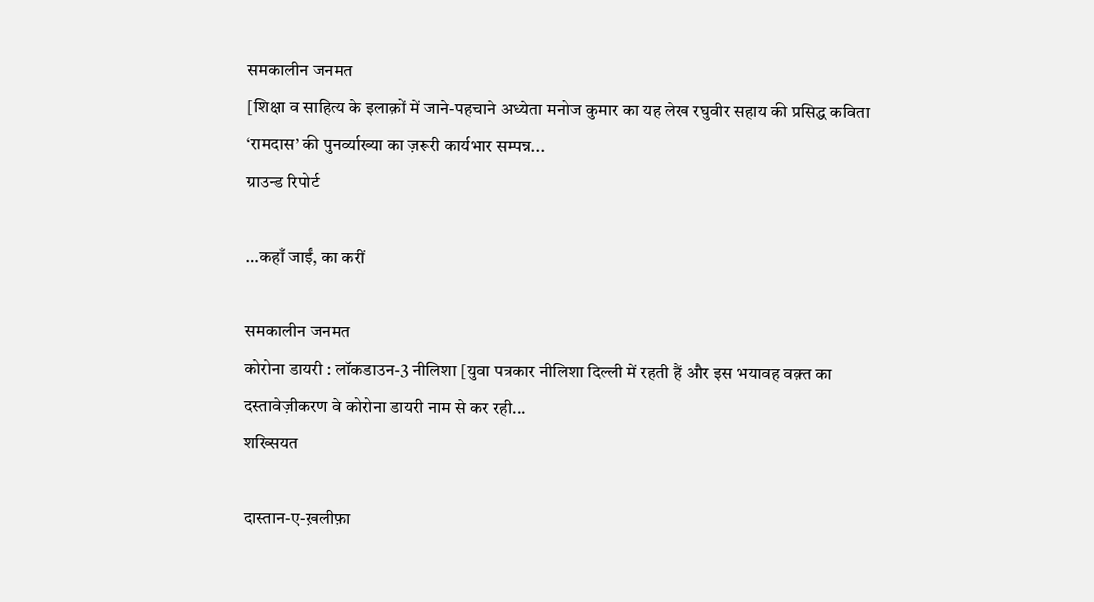समकालीन जनमत
[शिक्षा व साहित्य के इलाक़ों में जाने-पहचाने अध्येता मनोज कुमार का यह लेख रघुवीर सहाय की प्रसिद्ध कविता ‘रामदास’ की पुनर्व्याख्या का ज़रूरी कार्यभार सम्पन्न...
ग्राउन्ड रिपोर्ट

…कहाँ जाईं, का करीं

समकालीन जनमत
कोरोना डायरी : लॉकडाउन-3 नीलिशा [युवा पत्रकार नीलिशा दिल्ली में रहती हैं और इस भयावह वक़्त का दस्तावेज़ीकरण वे कोरोना डायरी नाम से कर रही...
शख्सियत

दास्तान-ए-ख़लीफ़ा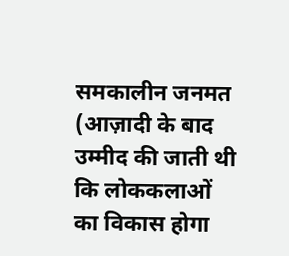समकालीन जनमत
(आज़ादी के बाद उम्मीद की जाती थी कि लोककलाओं का विकास होगा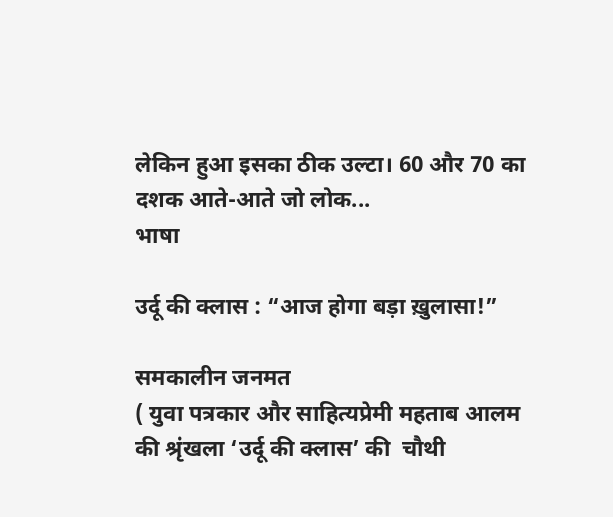लेकिन हुआ इसका ठीक उल्टा। 60 और 70 का दशक आते-आते जो लोक...
भाषा

उर्दू की क्लास : “आज होगा बड़ा ख़ुलासा!”

समकालीन जनमत
( युवा पत्रकार और साहित्यप्रेमी महताब आलम  की श्रृंखला ‘उर्दू की क्लास’ की  चौथी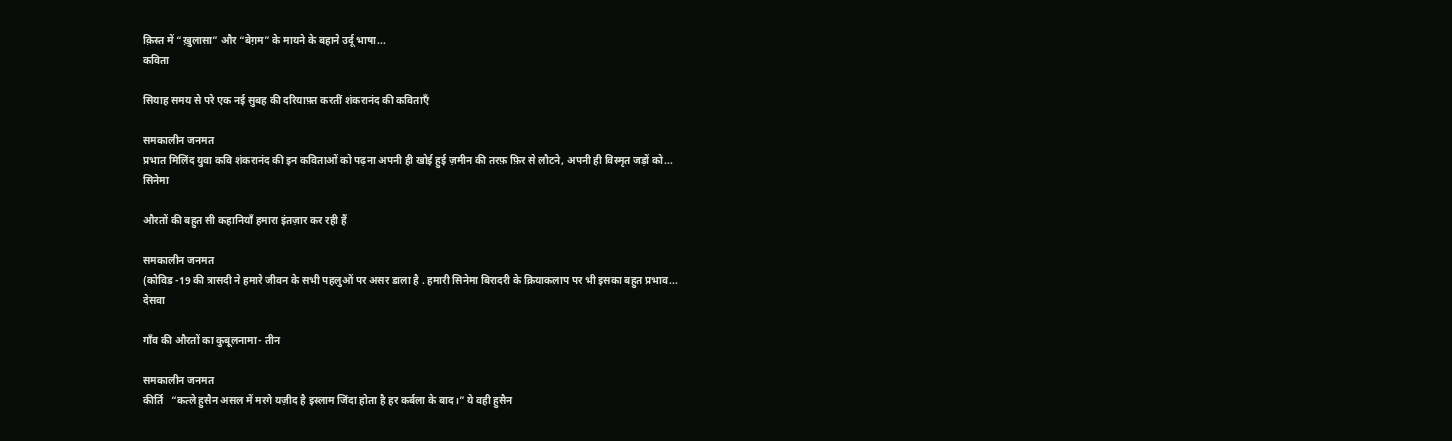क़िस्त में “ख़ुलासा” और “बेग़म” के मायने के बहाने उर्दू भाषा...
कविता

सियाह समय से परे एक नई सुबह की दरियाफ़्त करतीं शंकरानंद की कविताएँ

समकालीन जनमत
प्रभात मिलिंद युवा कवि शंकरानंद की इन कविताओं को पढ़ना अपनी ही खोई हुई ज़मीन की तरफ़ फ़िर से लौटने, अपनी ही विस्मृत जड़ों को...
सिनेमा

औरतों की बहुत सी कहानियाँ हमारा इंतज़ार कर रही हैं

समकालीन जनमत
(कोविड -19 की त्रासदी ने हमारे जीवन के सभी पहलुओं पर असर डाला है . हमारी सिनेमा बिरादरी के क्रियाकलाप पर भी इसका बहुत प्रभाव...
देसवा

गाँव की औरतों का कुबूलनामा- तीन

समकालीन जनमत
कीर्ति   “कत्ले हुसैन असल में मरगे यज़ीद है इस्लाम जिंदा होता है हर कर्बला के बाद।” ये वही हुसैन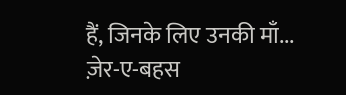हैं, जिनके लिए उनकी माँ...
ज़ेर-ए-बहस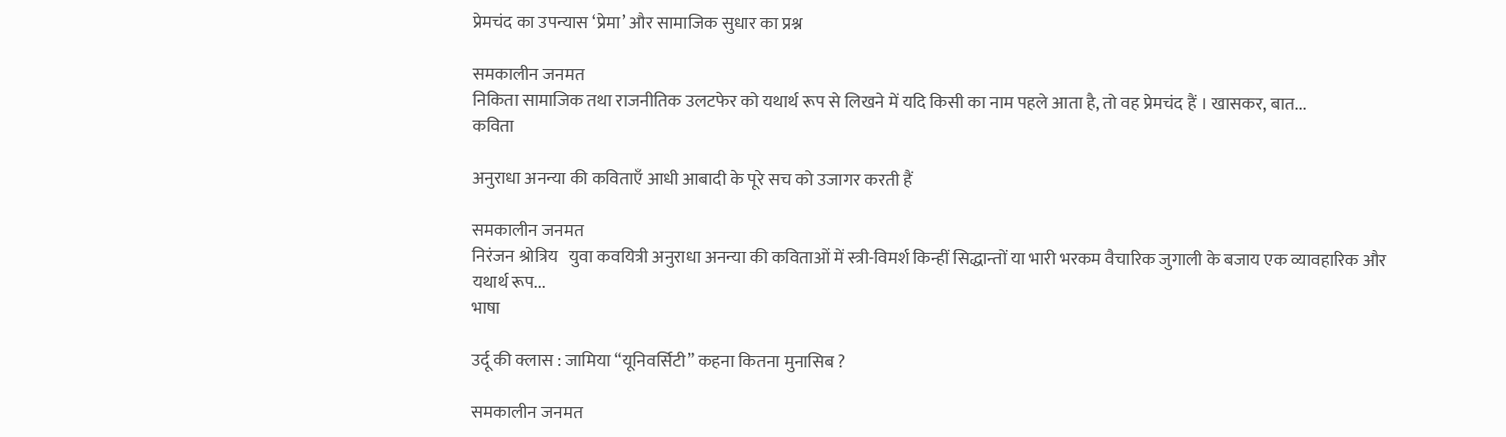प्रेमचंद का उपन्यास ‘प्रेमा’ और सामाजिक सुधार का प्रश्न

समकालीन जनमत
निकिता सामाजिक तथा राजनीतिक उलटफेर को यथार्थ रूप से लिखने में यदि किसी का नाम पहले आता है, तो वह प्रेमचंद हैं । खासकर, बात...
कविता

अनुराधा अनन्या की कविताएँ आधी आबादी के पूरे सच को उजागर करती हैं

समकालीन जनमत
निरंजन श्रोत्रिय   युवा कवयित्री अनुराधा अनन्या की कविताओं में स्त्री-विमर्श किन्हीं सिद्धान्तों या भारी भरकम वैचारिक जुगाली के बजाय एक व्यावहारिक और यथार्थ रूप...
भाषा

उर्दू की क्लास : जामिया “यूनिवर्सिटी” कहना कितना मुनासिब ?

समकालीन जनमत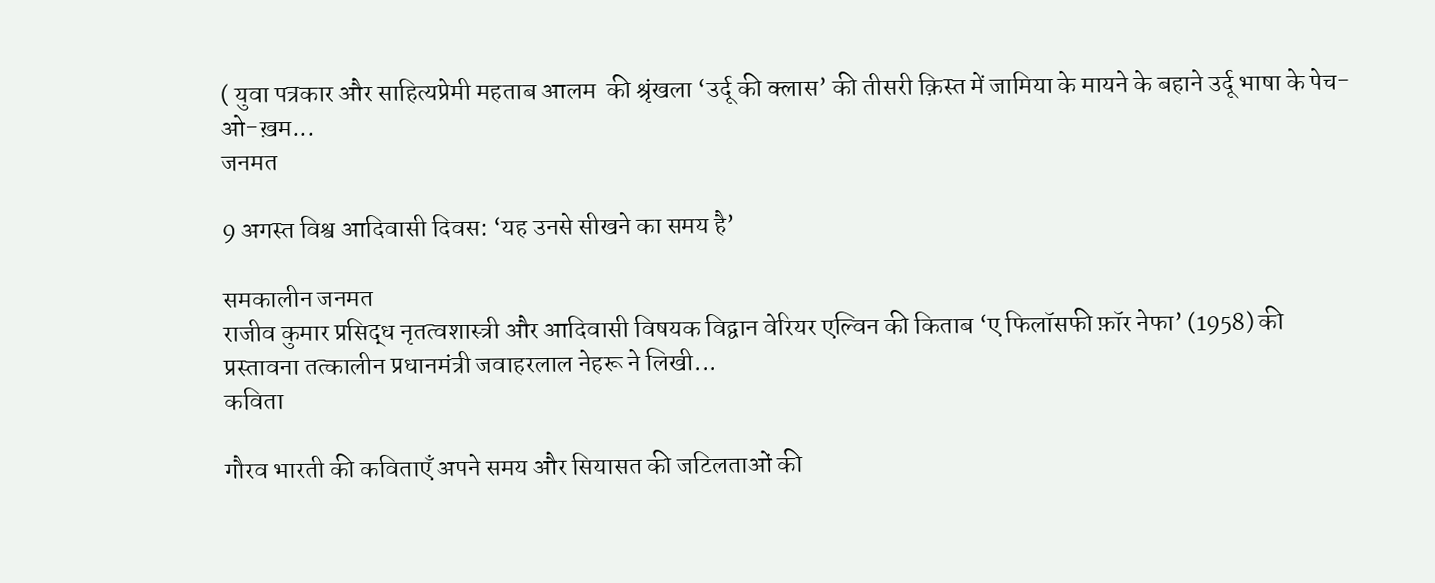( युवा पत्रकार और साहित्यप्रेमी महताब आलम  की श्रृंखला ‘उर्दू की क्लास’ की तीसरी क़िस्त में जामिया के मायने के बहाने उर्दू भाषा के पेच-ओ-ख़म...
जनमत

9 अगस्त विश्व आदिवासी दिवस: ‘यह उनसे सीखने का समय है’

समकालीन जनमत
राजीव कुमार प्रसिद्ध नृतत्वशास्त्री और आदिवासी विषयक विद्वान वेरियर एल्विन की किताब ‘ए फिलॉसफी फ़ॉर नेफा’ (1958) की प्रस्तावना तत्कालीन प्रधानमंत्री जवाहरलाल नेहरू ने लिखी...
कविता

गौरव भारती की कविताएँ अपने समय और सियासत की जटिलताओं की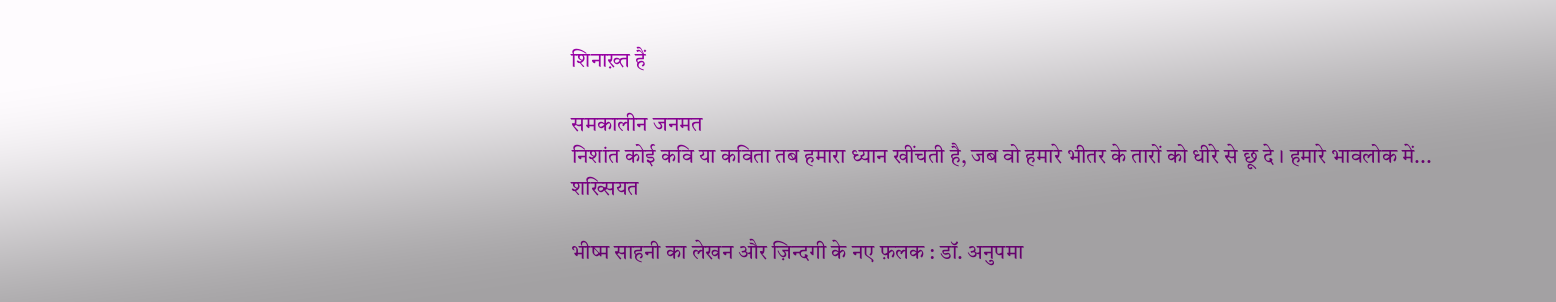शिनाख़्त हैं

समकालीन जनमत
निशांत कोई कवि या कविता तब हमारा ध्यान खींचती है, जब वो हमारे भीतर के तारों को धीरे से छू दे । हमारे भावलोक में...
शख्सियत

भीष्म साहनी का लेखन और ज़िन्दगी के नए फ़लक : डॉ. अनुपमा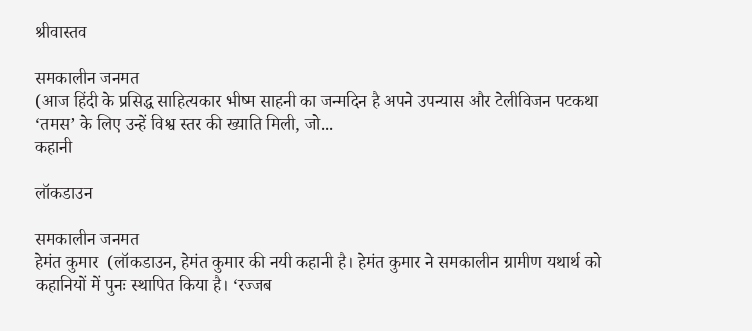श्रीवास्तव

समकालीन जनमत
(आज हिंदी के प्रसिद्ध साहित्यकार भीष्म साहनी का जन्मदिन है अपने उपन्यास और टेलीविजन पटकथा ‘तमस’ के लिए उन्हें विश्व स्तर की ख्याति मिली, जो...
कहानी

लॉकडाउन

समकालीन जनमत
हेमंत कुमार  (लॉकडाउन, हेमंत कुमार की नयी कहानी है। हेमंत कुमार ने समकालीन ग्रामीण यथार्थ को कहानियों में पुनः स्थापित किया है। ‘रज्जब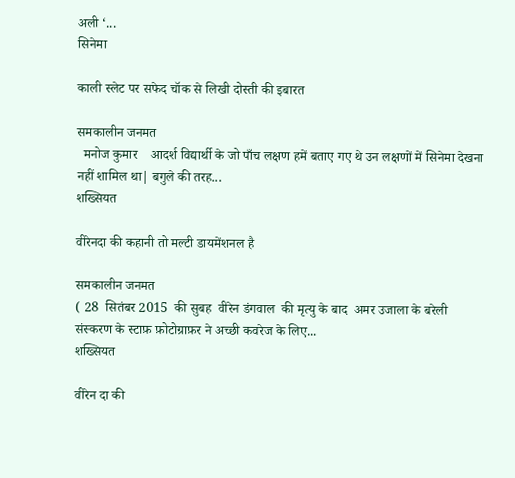अली ‘...
सिनेमा

काली स्लेट पर सफेद चॉक से लिखी दोस्ती की इबारत

समकालीन जनमत
  मनोज कुमार    आदर्श विद्यार्थी के जो पाँच लक्षण हमें बताए गए थे उन लक्षणों में सिनेमा देखना नहीं शामिल था| बगुले की तरह...
शख्सियत

वीरेनदा की कहानी तो मल्टी डायमेंशनल है

समकालीन जनमत
( 28  सितंबर 2015  की सुबह  वीरेन डंगवाल  की मृत्यु के बाद  अमर उजाला के बरेली संस्करण के स्टाफ़ फ़ोटोग्राफ़र ने अच्छी कवरेज के लिए...
शख्सियत

वीरेन दा की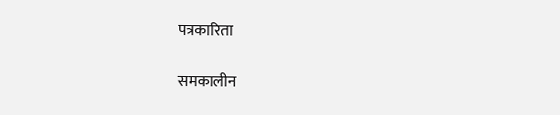पत्रकारिता

समकालीन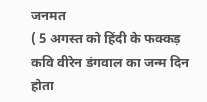जनमत
( 5 अगस्त को हिंदी के फक्कड़ कवि वीरेन डंगवाल का जन्म दिन होता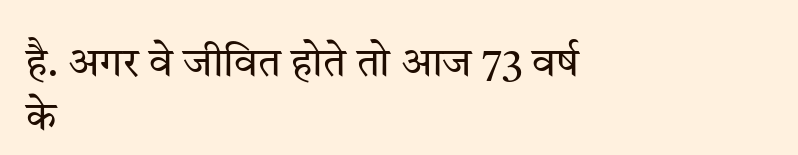है. अगर वे जीवित होते तो आज 73 वर्ष के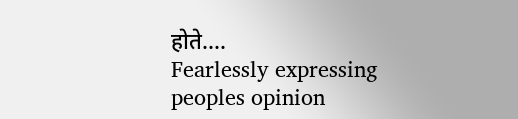होते....
Fearlessly expressing peoples opinion